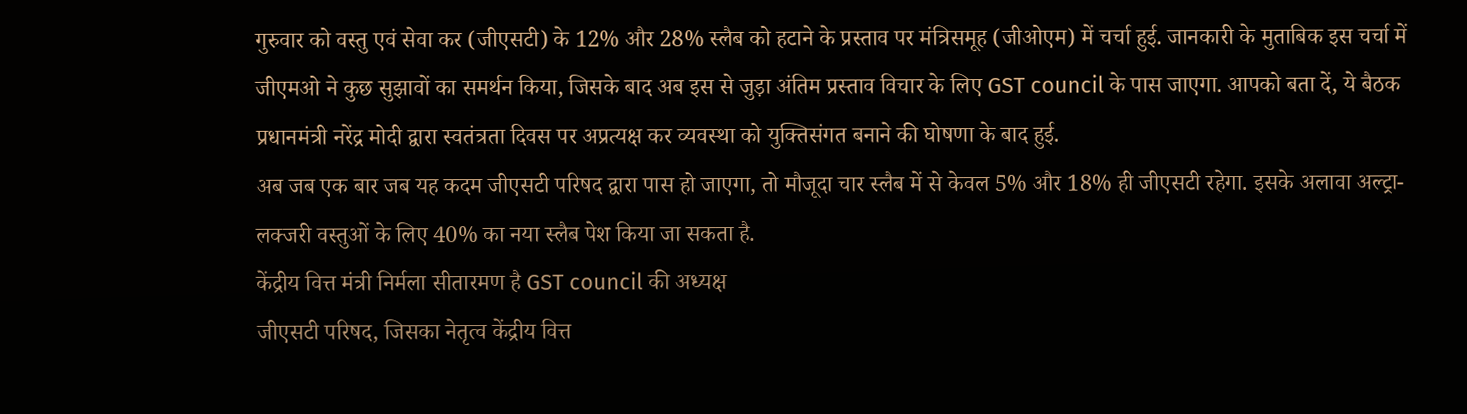गुरुवार को वस्तु एवं सेवा कर (जीएसटी) के 12% और 28% स्लैब को हटाने के प्रस्ताव पर मंत्रिसमूह (जीओएम) में चर्चा हुई. जानकारी के मुताबिक इस चर्चा में जीएमओ ने कुछ सुझावों का समर्थन किया, जिसके बाद अब इस से जुड़ा अंतिम प्रस्ताव विचार के लिए GST council के पास जाएगा. आपको बता दें, ये बैठक प्रधानमंत्री नरेंद्र मोदी द्वारा स्वतंत्रता दिवस पर अप्रत्यक्ष कर व्यवस्था को युक्तिसंगत बनाने की घोषणा के बाद हुई.
अब जब एक बार जब यह कदम जीएसटी परिषद द्वारा पास हो जाएगा, तो मौजूदा चार स्लैब में से केवल 5% और 18% ही जीएसटी रहेगा. इसके अलावा अल्ट्रा-लक्जरी वस्तुओं के लिए 40% का नया स्लैब पेश किया जा सकता है.
केंद्रीय वित्त मंत्री निर्मला सीतारमण है GST council की अध्यक्ष
जीएसटी परिषद, जिसका नेतृत्व केंद्रीय वित्त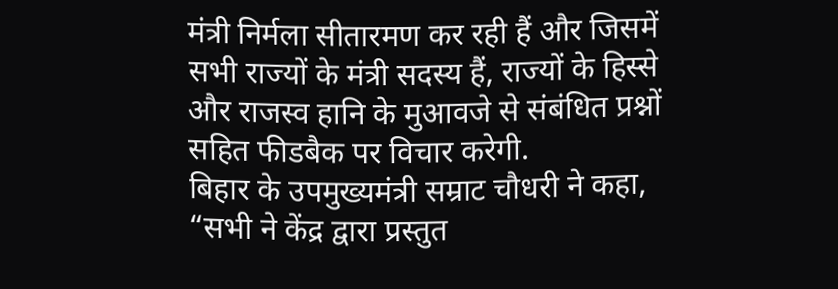मंत्री निर्मला सीतारमण कर रही हैं और जिसमें सभी राज्यों के मंत्री सदस्य हैं, राज्यों के हिस्से और राजस्व हानि के मुआवजे से संबंधित प्रश्नों सहित फीडबैक पर विचार करेगी.
बिहार के उपमुख्यमंत्री सम्राट चौधरी ने कहा, “सभी ने केंद्र द्वारा प्रस्तुत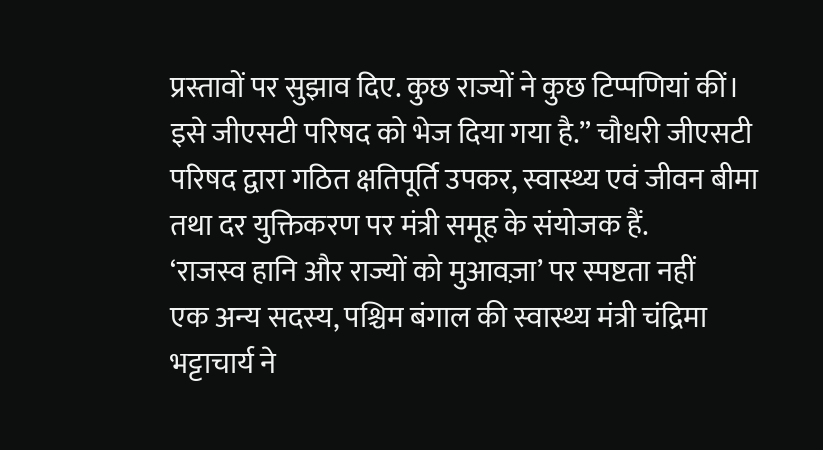प्रस्तावों पर सुझाव दिए. कुछ राज्यों ने कुछ टिप्पणियां कीं। इसे जीएसटी परिषद को भेज दिया गया है.” चौधरी जीएसटी परिषद द्वारा गठित क्षतिपूर्ति उपकर, स्वास्थ्य एवं जीवन बीमा तथा दर युक्तिकरण पर मंत्री समूह के संयोजक हैं.
‘राजस्व हानि और राज्यों को मुआवज़ा’ पर स्पष्टता नहीं
एक अन्य सदस्य, पश्चिम बंगाल की स्वास्थ्य मंत्री चंद्रिमा भट्टाचार्य ने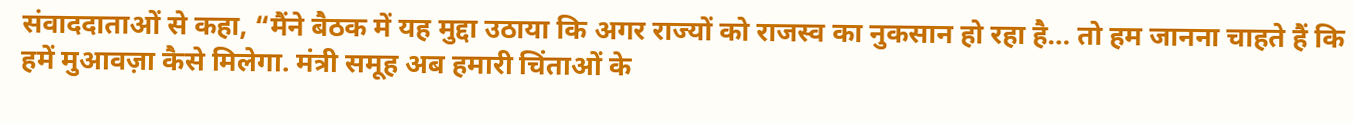संवाददाताओं से कहा, “मैंने बैठक में यह मुद्दा उठाया कि अगर राज्यों को राजस्व का नुकसान हो रहा है… तो हम जानना चाहते हैं कि हमें मुआवज़ा कैसे मिलेगा. मंत्री समूह अब हमारी चिंताओं के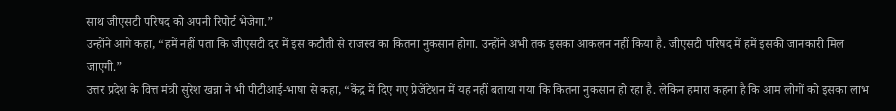साथ जीएसटी परिषद को अपनी रिपोर्ट भेजेगा.”
उन्होंने आगे कहा, “हमें नहीं पता कि जीएसटी दर में इस कटौती से राजस्व का कितना नुकसान होगा. उन्होंने अभी तक इसका आकलन नहीं किया है. जीएसटी परिषद में हमें इसकी जानकारी मिल जाएगी.”
उत्तर प्रदेश के वित्त मंत्री सुरेश खन्ना ने भी पीटीआई-भाषा से कहा, “केंद्र में दिए गए प्रेजेंटेशन में यह नहीं बताया गया कि कितना नुकसान हो रहा है. लेकिन हमारा कहना है कि आम लोगों को इसका लाभ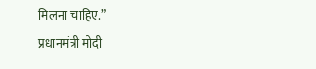मिलना चाहिए.”
प्रधानमंत्री मोदी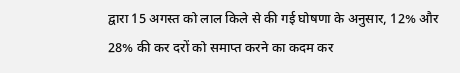द्वारा 15 अगस्त को लाल किले से की गई घोषणा के अनुसार, 12% और 28% की कर दरों को समाप्त करने का कदम कर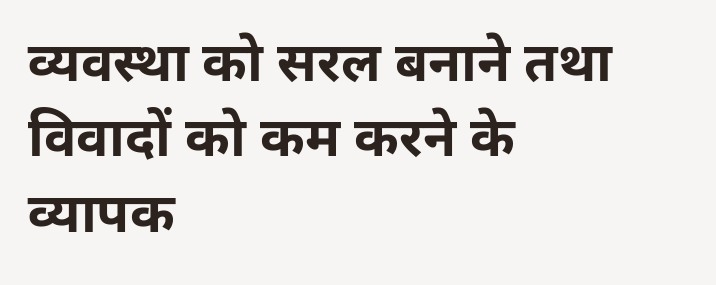व्यवस्था को सरल बनाने तथा विवादों को कम करने के व्यापक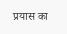प्रयास का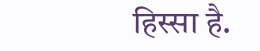हिस्सा है.